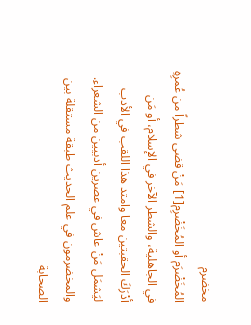مخضرم
المُخَضْرَم أو المُخَضْرِم[1] مَنْ قضى شطراً من عُمرِهِ في الجاهلية، والشطر الآخر في الإسلام، أو مَن أدْرَكَ الحقبتين معا وامتد هذا اللقب في الأدب ليَشمَل مَنْ عاش في عصرين أدبيين من الشعراء.
والمخضرمون في علم الحديث طبقة مستقلة بين الصحابة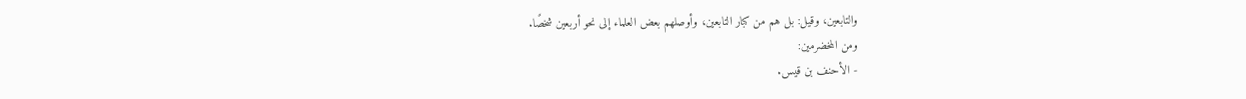والتابعين، وقيل: بل هم من كبار التابعين، وأوصلهم بعض العلماء إلى نحو أربعين شخصًا.
ومن المخضرمين:
- الأحنف بن قيس.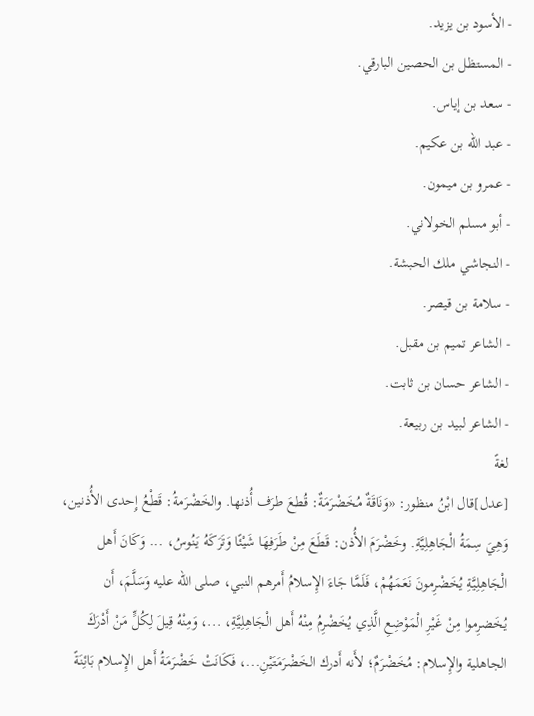- الأسود بن يزيد.
- المستظل بن الحصين البارقي.
- سعد بن إياس.
- عبد الله بن عكيم.
- عمرو بن ميمون.
- أبو مسلم الخولاني.
- النجاشي ملك الحبشة.
- سلامة بن قيصر.
- الشاعر تميم بن مقبل.
- الشاعر حسان بن ثابت.
- الشاعر لبيد بن ربيعة.
لغةً
[عدل]قال ابْنُ منظور: «وَنَاقَةٌ مُخَضْرَمَةٌ: قُطعَ طرَف أُذنها. والخَضْرَمةُ: قَطْعُ إِحدى الأُذنين، وَهِيَ سِمَةُ الْجَاهِلِيَّةِ. وخَضْرَمَ الأُذن: قَطَعَ مِنْ طَرَفِهَا شَيْئًا وَتَرَكَهُ يَنُوسُ، ... وَكَانَ أَهل الْجَاهِلِيَّةِ يُخَضْرِمونَ نَعَمَهُمْ، فَلَمَّا جَاءَ الإِسلامُ أَمرهم النبي، صلى الله عليه وَسَلَّمَ، أَن يُخَضرِموا مِنْ غَيْرِ الْمَوْضِعِ الَّذِي يُخَضْرِمُ مِنْهُ أَهل الْجَاهِلِيَّةِ، ...، وَمِنْهُ قِيلَ لِكُلٍّ مَنْ أَدْرَكَ الجاهلية والإِسلام: مُخَضْرَمٌ؛ لأَنه أَدرك الخَضْرَمَتَيْنِ...، فَكَانَتْ خَضْرَمَةُ أَهل الإِسلام بَائِنَةً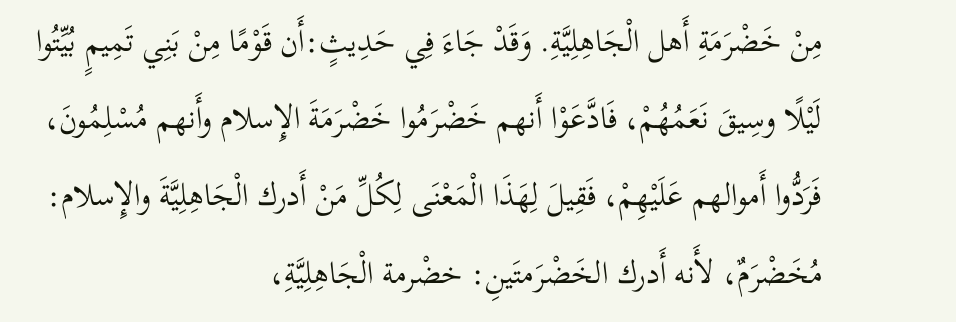مِنْ خَضْرَمَةِ أَهل الْجَاهِلِيَّةِ. وَقَدْ جَاءَ فِي حَدِيثٍ:أَن قَوْمًا مِنْ بَنِي تَمِيمٍ بُيِّتُوا لَيْلًا وسِيقَ نَعَمُهُمْ، فَادَّعَوْا أَنهم خَضْرَمُوا خَضْرَمَةَ الإِسلام وأَنهم مُسْلِمُونَ، فَرَدُّوا أَموالهم عَلَيْهِمْ، فَقِيلَ لِهَذَا الْمَعْنَى لِكُلِّ مَنْ أَدرك الْجَاهِلِيَّةَ والإِسلام: مُخَضْرَمٌ، لأَنه أَدرك الخَضْرَمتَينِ: خضْرمة الْجَاهِلِيَّةِ،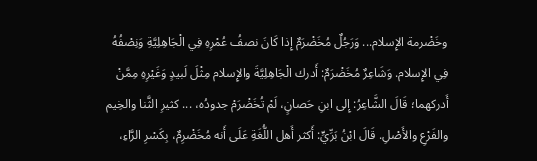وخَضْرمة الإِسلام... وَرَجُلٌ مُخَضْرَمٌ إِذا كَانَ نصفُ عُمْرِهِ فِي الْجَاهِلِيَّةِ وَنِصْفُهُ فِي الإِسلام. وَشَاعِرٌ مُخَضْرَمٌ: أَدرك الْجَاهِلِيَّةَ والإِسلام مِثْلَ لَبيدٍ وَغَيْرِهِ مِمَّنْ أَدركهما؛ قَالَ الشَّاعِرُ: إِلى ابنِ حَصانٍ، لَمْ تُخَضْرَمْ جدودُه، ... كثيرِ الثَّنا والخِيم والفَرْعِ والأَصْلِ. قَالَ ابْنُ بَرِّيٍّ: أَكثر أَهل اللُّغَةِ عَلَى أَنه مُخَضْرِمٌ، بِكَسْرِ الرَّاءِ،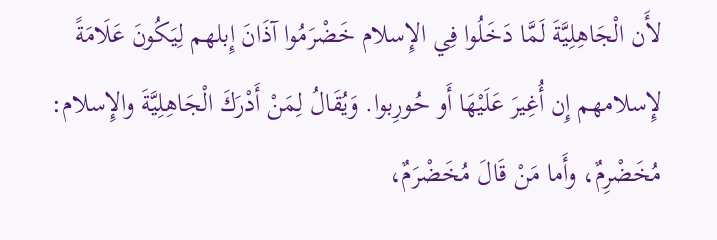لأَن الْجَاهِلِيَّةَ لَمَّا دَخَلُوا فِي الإِسلام خَضْرَمُوا آذَانَ إِبلهم لِيَكُونَ عَلَامَةً لإِسلامهم إِن أُغِيرَ عَلَيْهَا أَو حُورِبوا. وَيُقَالُ لِمَنْ أَدْرَكَ الْجَاهِلِيَّةَ والإِسلام: مُخَضْرِمٌ، وأَما مَنْ قَالَ مُخَضْرَمٌ،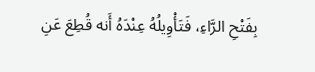بِفَتْحِ الرَّاءِ، فَتَأْوِيلُهُ عِنْدَهُ أَنه قُطِعَ عَنِ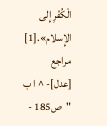الْكُفْرِ إِلى الإِسلام».[1]
مراجع
[عدل]- ^ ا ب "ص185 -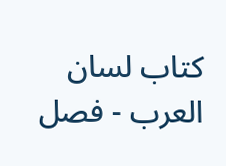كتاب لسان العرب - فصل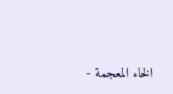الخاء المعجمة -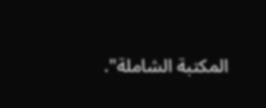المكتبة الشاملة".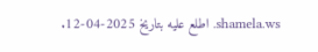shamela.ws. اطلع عليه بتاريخ 2025-04-12.